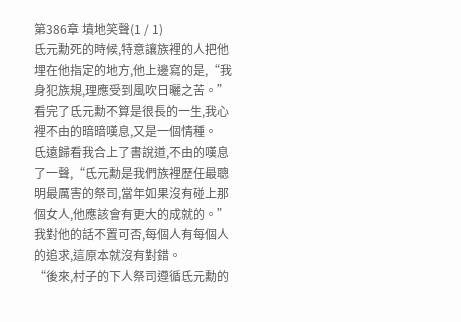第386章 墳地笑聲(1 / 1)
氐元勳死的時候,特意讓族裡的人把他埋在他指定的地方,他上邊寫的是,“我身犯族規,理應受到風吹日曬之苦。”
看完了氐元勳不算是很長的一生,我心裡不由的暗暗嘆息,又是一個情種。
氐遠歸看我合上了書說道,不由的嘆息了一聲,“氐元勳是我們族裡歷任最聰明最厲害的祭司,當年如果沒有碰上那個女人,他應該會有更大的成就的。”
我對他的話不置可否,每個人有每個人的追求,這原本就沒有對錯。
“後來,村子的下人祭司遵循氐元勳的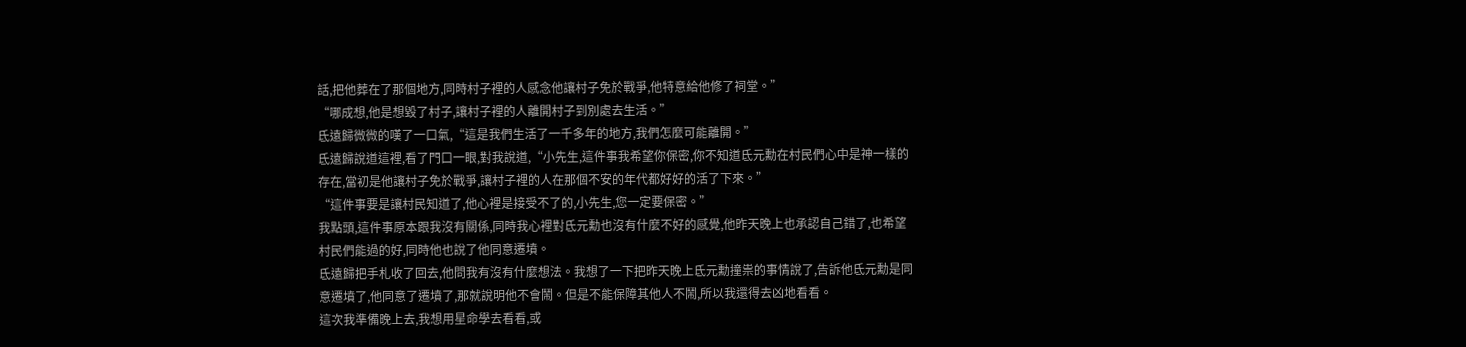話,把他葬在了那個地方,同時村子裡的人感念他讓村子免於戰爭,他特意給他修了祠堂。”
“哪成想,他是想毀了村子,讓村子裡的人離開村子到別處去生活。”
氐遠歸微微的嘆了一口氣,“這是我們生活了一千多年的地方,我們怎麼可能離開。”
氐遠歸說道這裡,看了門口一眼,對我說道,“小先生,這件事我希望你保密,你不知道氐元勳在村民們心中是神一樣的存在,當初是他讓村子免於戰爭,讓村子裡的人在那個不安的年代都好好的活了下來。”
“這件事要是讓村民知道了,他心裡是接受不了的,小先生,您一定要保密。”
我點頭,這件事原本跟我沒有關係,同時我心裡對氐元勳也沒有什麼不好的感覺,他昨天晚上也承認自己錯了,也希望村民們能過的好,同時他也說了他同意遷墳。
氐遠歸把手札收了回去,他問我有沒有什麼想法。我想了一下把昨天晚上氐元勳撞祟的事情說了,告訴他氐元勳是同意遷墳了,他同意了遷墳了,那就說明他不會鬧。但是不能保障其他人不鬧,所以我還得去凶地看看。
這次我準備晚上去,我想用星命學去看看,或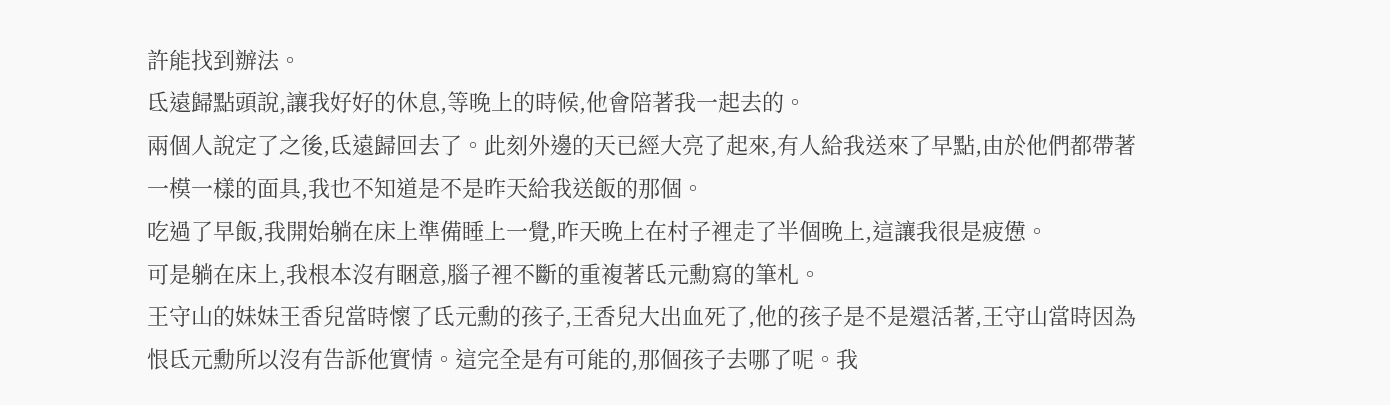許能找到辦法。
氐遠歸點頭說,讓我好好的休息,等晚上的時候,他會陪著我一起去的。
兩個人說定了之後,氐遠歸回去了。此刻外邊的天已經大亮了起來,有人給我送來了早點,由於他們都帶著一模一樣的面具,我也不知道是不是昨天給我送飯的那個。
吃過了早飯,我開始躺在床上準備睡上一覺,昨天晚上在村子裡走了半個晚上,這讓我很是疲憊。
可是躺在床上,我根本沒有睏意,腦子裡不斷的重複著氐元勳寫的筆札。
王守山的妹妹王香兒當時懷了氐元勳的孩子,王香兒大出血死了,他的孩子是不是還活著,王守山當時因為恨氐元勳所以沒有告訴他實情。這完全是有可能的,那個孩子去哪了呢。我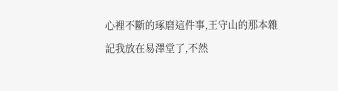心裡不斷的琢磨這件事,王守山的那本雜記我放在易澤堂了,不然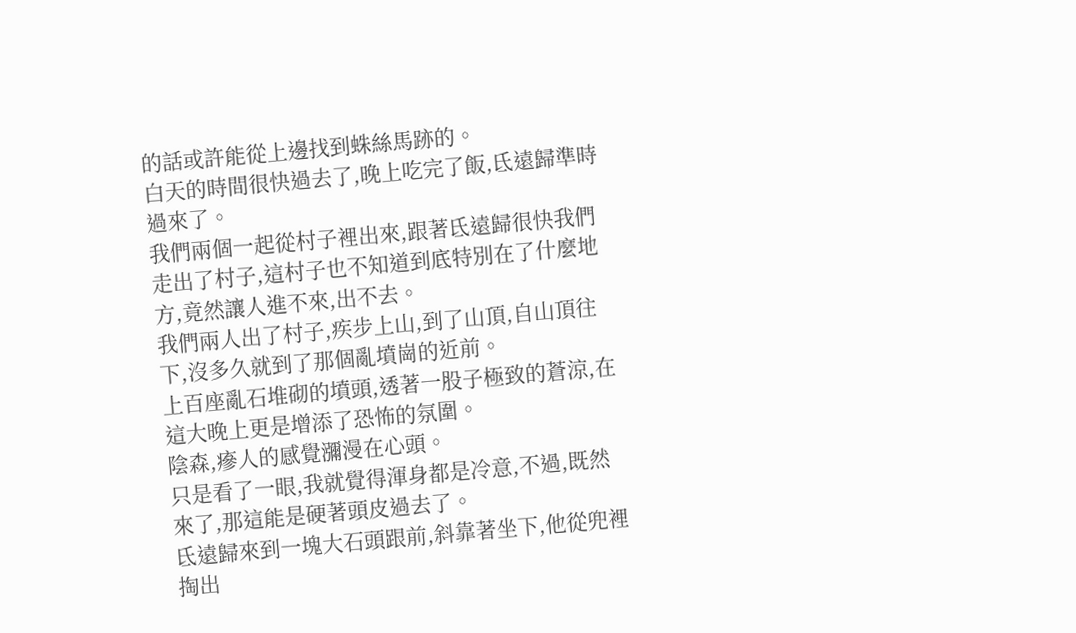的話或許能從上邊找到蛛絲馬跡的。
白天的時間很快過去了,晚上吃完了飯,氐遠歸準時過來了。
我們兩個一起從村子裡出來,跟著氐遠歸很快我們走出了村子,這村子也不知道到底特別在了什麼地方,竟然讓人進不來,出不去。
我們兩人出了村子,疾步上山,到了山頂,自山頂往下,沒多久就到了那個亂墳崗的近前。
上百座亂石堆砌的墳頭,透著一股子極致的蒼涼,在這大晚上更是增添了恐怖的氛圍。
陰森,瘮人的感覺瀰漫在心頭。
只是看了一眼,我就覺得渾身都是冷意,不過,既然來了,那這能是硬著頭皮過去了。
氐遠歸來到一塊大石頭跟前,斜靠著坐下,他從兜裡掏出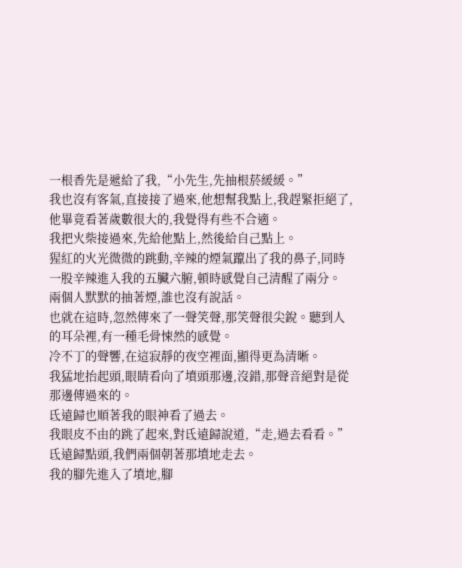一根香先是遞給了我,“小先生,先抽根菸緩緩。”
我也沒有客氣,直接接了過來,他想幫我點上,我趕緊拒絕了,他畢竟看著歲數很大的,我覺得有些不合適。
我把火柴接過來,先給他點上,然後給自己點上。
猩紅的火光微微的跳動,辛辣的煙氣躥出了我的鼻子,同時一股辛辣進入我的五臟六腑,頓時感覺自己清醒了兩分。
兩個人默默的抽著煙,誰也沒有說話。
也就在這時,忽然傳來了一聲笑聲,那笑聲很尖銳。聽到人的耳朵裡,有一種毛骨悚然的感覺。
冷不丁的聲響,在這寂靜的夜空裡面,顯得更為清晰。
我猛地抬起頭,眼睛看向了墳頭那邊,沒錯,那聲音絕對是從那邊傳過來的。
氐遠歸也順著我的眼神看了過去。
我眼皮不由的跳了起來,對氐遠歸說道,“走,過去看看。”
氐遠歸點頭,我們兩個朝著那墳地走去。
我的腳先進入了墳地,腳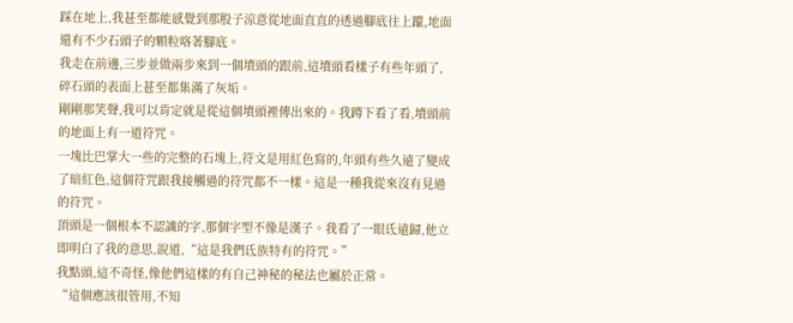踩在地上,我甚至都能感覺到那股子涼意從地面直直的透過腳底往上躥,地面還有不少石頭子的顆粒咯著腳底。
我走在前邊,三步並做兩步來到一個墳頭的跟前,這墳頭看樣子有些年頭了,碎石頭的表面上甚至都集滿了灰垢。
剛剛那笑聲,我可以肯定就是從這個墳頭裡傳出來的。我蹲下看了看,墳頭前的地面上有一道符咒。
一塊比巴掌大一些的完整的石塊上,符文是用紅色寫的,年頭有些久遠了變成了暗紅色,這個符咒跟我接觸過的符咒都不一樣。這是一種我從來沒有見過的符咒。
頂頭是一個根本不認識的字,那個字型不像是漢子。我看了一眼氐遠歸,他立即明白了我的意思,說道,“這是我們氐族特有的符咒。”
我點頭,這不奇怪,像他們這樣的有自己神秘的秘法也屬於正常。
“這個應該很管用,不知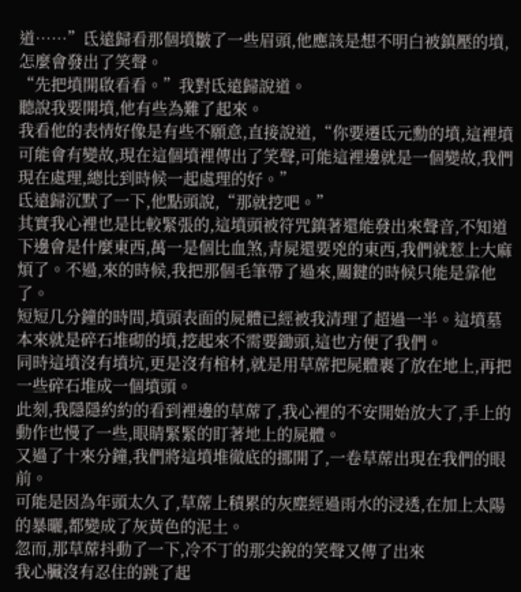道……”氐遠歸看那個墳皺了一些眉頭,他應該是想不明白被鎮壓的墳,怎麼會發出了笑聲。
“先把墳開啟看看。”我對氐遠歸說道。
聽說我要開墳,他有些為難了起來。
我看他的表情好像是有些不願意,直接說道,“你要遷氐元勳的墳,這裡墳可能會有變故,現在這個墳裡傳出了笑聲,可能這裡邊就是一個變故,我們現在處理,總比到時候一起處理的好。”
氐遠歸沉默了一下,他點頭說,“那就挖吧。”
其實我心裡也是比較緊張的,這墳頭被符咒鎮著還能發出來聲音,不知道下邊會是什麼東西,萬一是個比血煞,青屍還要兇的東西,我們就惹上大麻煩了。不過,來的時候,我把那個毛筆帶了過來,關鍵的時候只能是靠他了。
短短几分鐘的時間,墳頭表面的屍體已經被我清理了超過一半。這墳墓本來就是碎石堆砌的墳,挖起來不需要鋤頭,這也方便了我們。
同時這墳沒有墳坑,更是沒有棺材,就是用草蓆把屍體裹了放在地上,再把一些碎石堆成一個墳頭。
此刻,我隱隱約約的看到裡邊的草蓆了,我心裡的不安開始放大了,手上的動作也慢了一些,眼睛緊緊的盯著地上的屍體。
又過了十來分鐘,我們將這墳堆徹底的挪開了,一卷草蓆出現在我們的眼前。
可能是因為年頭太久了,草蓆上積累的灰塵經過雨水的浸透,在加上太陽的暴曬,都變成了灰黃色的泥土。
忽而,那草蓆抖動了一下,冷不丁的那尖銳的笑聲又傳了出來
我心臟沒有忍住的跳了起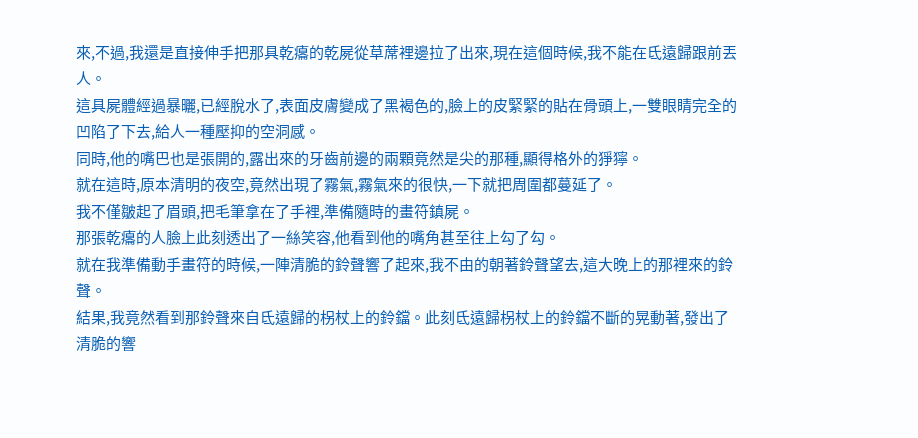來,不過,我還是直接伸手把那具乾癟的乾屍從草蓆裡邊拉了出來,現在這個時候,我不能在氐遠歸跟前丟人。
這具屍體經過暴曬,已經脫水了,表面皮膚變成了黑褐色的,臉上的皮緊緊的貼在骨頭上,一雙眼睛完全的凹陷了下去,給人一種壓抑的空洞感。
同時,他的嘴巴也是張開的,露出來的牙齒前邊的兩顆竟然是尖的那種,顯得格外的猙獰。
就在這時,原本清明的夜空,竟然出現了霧氣,霧氣來的很快,一下就把周圍都蔓延了。
我不僅皺起了眉頭,把毛筆拿在了手裡,準備隨時的畫符鎮屍。
那張乾癟的人臉上此刻透出了一絲笑容,他看到他的嘴角甚至往上勾了勾。
就在我準備動手畫符的時候,一陣清脆的鈴聲響了起來,我不由的朝著鈴聲望去,這大晚上的那裡來的鈴聲。
結果,我竟然看到那鈴聲來自氐遠歸的柺杖上的鈴鐺。此刻氐遠歸柺杖上的鈴鐺不斷的晃動著,發出了清脆的響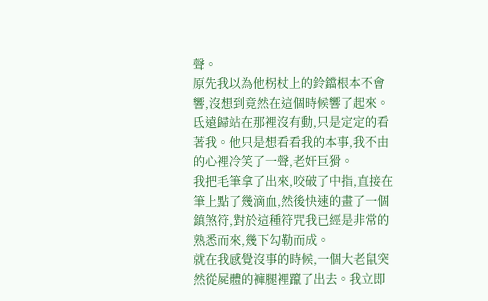聲。
原先我以為他柺杖上的鈴鐺根本不會響,沒想到竟然在這個時候響了起來。
氐遠歸站在那裡沒有動,只是定定的看著我。他只是想看看我的本事,我不由的心裡冷笑了一聲,老奸巨猾。
我把毛筆拿了出來,咬破了中指,直接在筆上點了幾滴血,然後快速的畫了一個鎮煞符,對於這種符咒我已經是非常的熟悉而來,幾下勾勒而成。
就在我感覺沒事的時候,一個大老鼠突然從屍體的褲腿裡躥了出去。我立即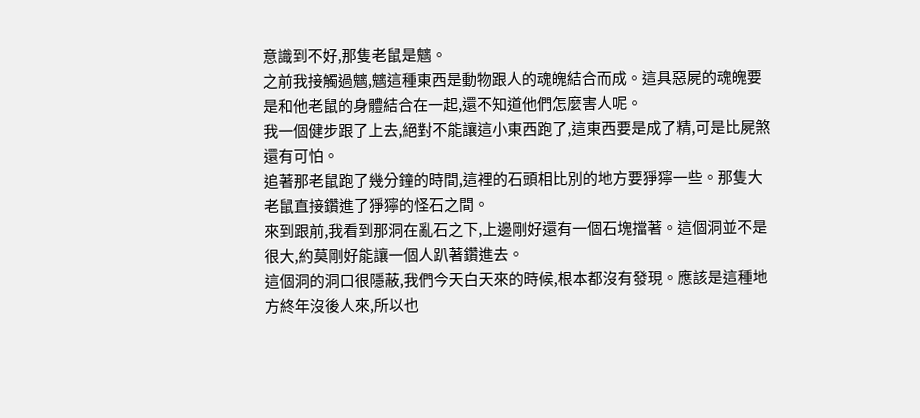意識到不好,那隻老鼠是魑。
之前我接觸過魑,魑這種東西是動物跟人的魂魄結合而成。這具惡屍的魂魄要是和他老鼠的身體結合在一起,還不知道他們怎麼害人呢。
我一個健步跟了上去,絕對不能讓這小東西跑了,這東西要是成了精,可是比屍煞還有可怕。
追著那老鼠跑了幾分鐘的時間,這裡的石頭相比別的地方要猙獰一些。那隻大老鼠直接鑽進了猙獰的怪石之間。
來到跟前,我看到那洞在亂石之下,上邊剛好還有一個石塊擋著。這個洞並不是很大,約莫剛好能讓一個人趴著鑽進去。
這個洞的洞口很隱蔽,我們今天白天來的時候,根本都沒有發現。應該是這種地方終年沒後人來,所以也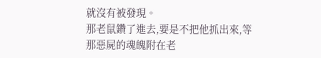就沒有被發現。
那老鼠鑽了進去,要是不把他抓出來,等那惡屍的魂魄附在老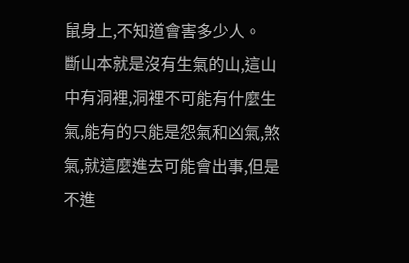鼠身上,不知道會害多少人。
斷山本就是沒有生氣的山,這山中有洞裡,洞裡不可能有什麼生氣,能有的只能是怨氣和凶氣,煞氣,就這麼進去可能會出事,但是不進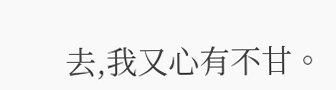去,我又心有不甘。